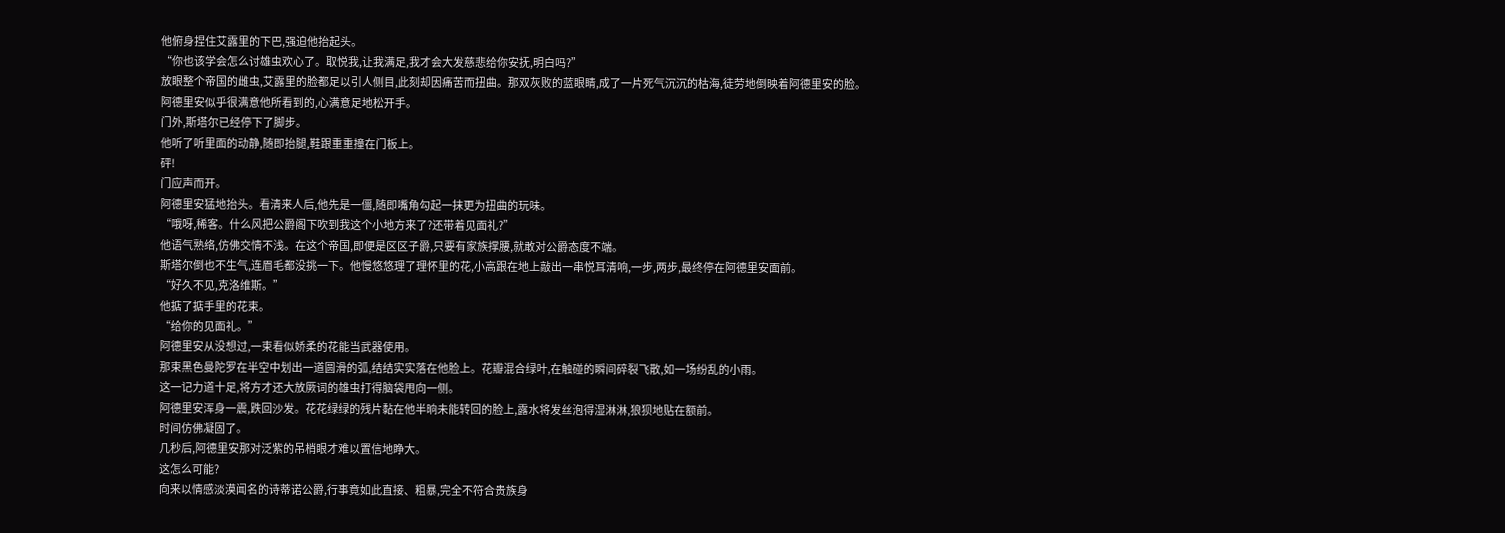他俯身捏住艾露里的下巴,强迫他抬起头。
“你也该学会怎么讨雄虫欢心了。取悦我,让我满足,我才会大发慈悲给你安抚,明白吗?”
放眼整个帝国的雌虫,艾露里的脸都足以引人侧目,此刻却因痛苦而扭曲。那双灰败的蓝眼睛,成了一片死气沉沉的枯海,徒劳地倒映着阿德里安的脸。
阿德里安似乎很满意他所看到的,心满意足地松开手。
门外,斯塔尔已经停下了脚步。
他听了听里面的动静,随即抬腿,鞋跟重重撞在门板上。
砰!
门应声而开。
阿德里安猛地抬头。看清来人后,他先是一僵,随即嘴角勾起一抹更为扭曲的玩味。
“哦呀,稀客。什么风把公爵阁下吹到我这个小地方来了?还带着见面礼?”
他语气熟络,仿佛交情不浅。在这个帝国,即便是区区子爵,只要有家族撑腰,就敢对公爵态度不端。
斯塔尔倒也不生气,连眉毛都没挑一下。他慢悠悠理了理怀里的花,小高跟在地上敲出一串悦耳清响,一步,两步,最终停在阿德里安面前。
“好久不见,克洛维斯。”
他掂了掂手里的花束。
“给你的见面礼。”
阿德里安从没想过,一束看似娇柔的花能当武器使用。
那束黑色曼陀罗在半空中划出一道圆滑的弧,结结实实落在他脸上。花瓣混合绿叶,在触碰的瞬间碎裂飞散,如一场纷乱的小雨。
这一记力道十足,将方才还大放厥词的雄虫打得脑袋甩向一侧。
阿德里安浑身一震,跌回沙发。花花绿绿的残片黏在他半晌未能转回的脸上,露水将发丝泡得湿淋淋,狼狈地贴在额前。
时间仿佛凝固了。
几秒后,阿德里安那对泛紫的吊梢眼才难以置信地睁大。
这怎么可能?
向来以情感淡漠闻名的诗蒂诺公爵,行事竟如此直接、粗暴,完全不符合贵族身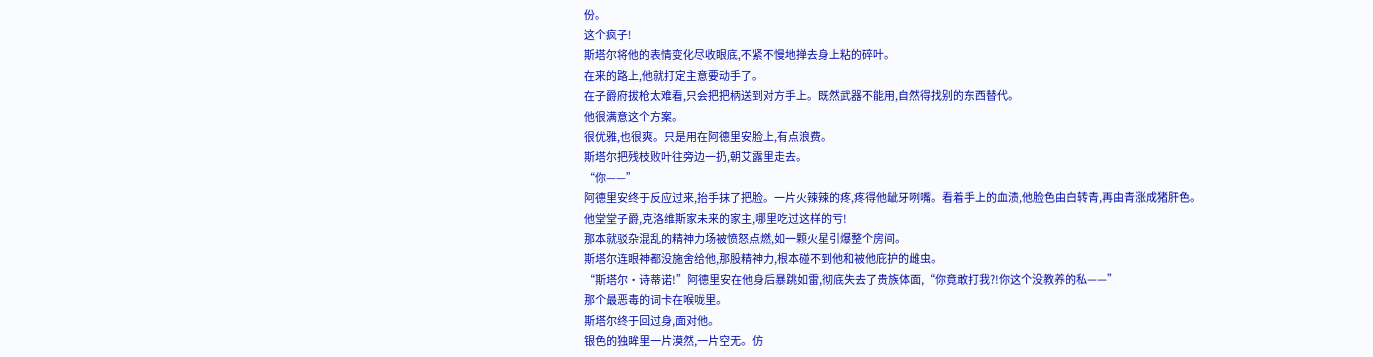份。
这个疯子!
斯塔尔将他的表情变化尽收眼底,不紧不慢地掸去身上粘的碎叶。
在来的路上,他就打定主意要动手了。
在子爵府拔枪太难看,只会把把柄送到对方手上。既然武器不能用,自然得找别的东西替代。
他很满意这个方案。
很优雅,也很爽。只是用在阿德里安脸上,有点浪费。
斯塔尔把残枝败叶往旁边一扔,朝艾露里走去。
“你——”
阿德里安终于反应过来,抬手抹了把脸。一片火辣辣的疼,疼得他龇牙咧嘴。看着手上的血渍,他脸色由白转青,再由青涨成猪肝色。
他堂堂子爵,克洛维斯家未来的家主,哪里吃过这样的亏!
那本就驳杂混乱的精神力场被愤怒点燃,如一颗火星引爆整个房间。
斯塔尔连眼神都没施舍给他,那股精神力,根本碰不到他和被他庇护的雌虫。
“斯塔尔·诗蒂诺!”阿德里安在他身后暴跳如雷,彻底失去了贵族体面,“你竟敢打我?!你这个没教养的私——”
那个最恶毒的词卡在喉咙里。
斯塔尔终于回过身,面对他。
银色的独眸里一片漠然,一片空无。仿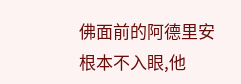佛面前的阿德里安根本不入眼,他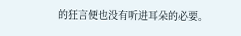的狂言便也没有听进耳朵的必要。